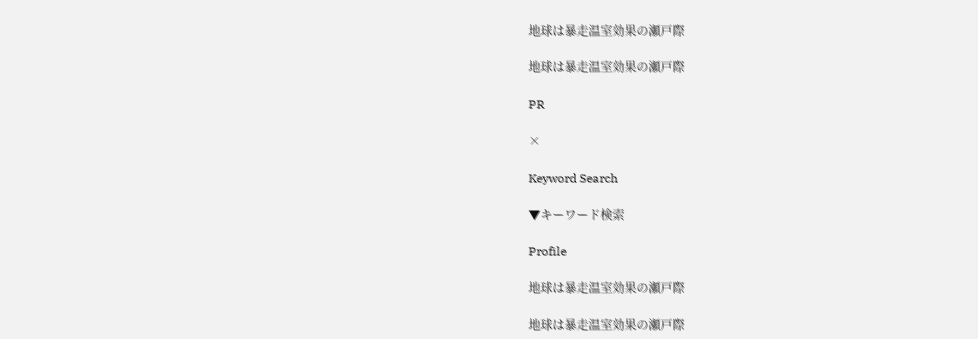地球は暴走温室効果の瀬戸際

地球は暴走温室効果の瀬戸際

PR

×

Keyword Search

▼キーワード検索

Profile

地球は暴走温室効果の瀬戸際

地球は暴走温室効果の瀬戸際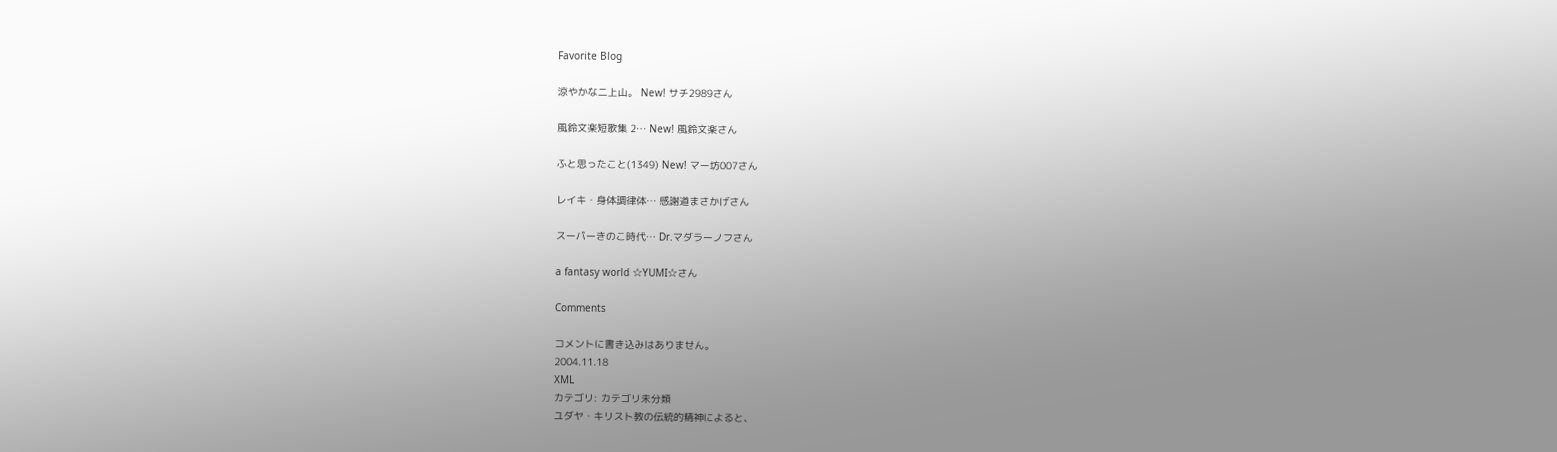Favorite Blog

涼やかな二上山。 New! サチ2989さん

風鈴文楽短歌集 2… New! 風鈴文楽さん

ふと思ったこと(1349) New! マー坊007さん

レイキ・身体調律体… 感謝道まさかげさん

スーパーきのこ時代… Dr.マダラーノフさん

a fantasy world ☆YUMI☆さん

Comments

コメントに書き込みはありません。
2004.11.18
XML
カテゴリ: カテゴリ未分類
ユダヤ・キリスト教の伝統的精神によると、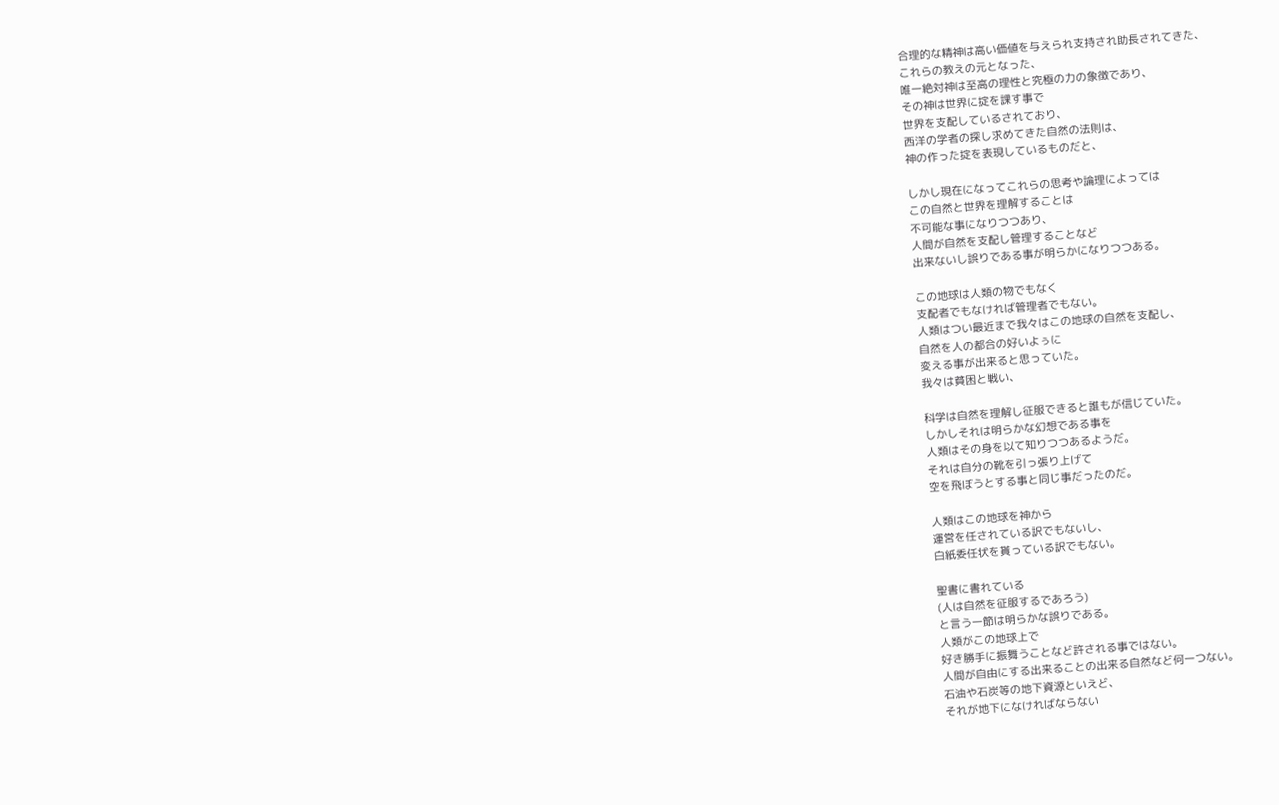合理的な精神は高い価値を与えられ支持され助長されてきた、
これらの教えの元となった、
唯一絶対神は至高の理性と究極の力の象徴であり、
その神は世界に掟を課す事で
世界を支配しているされており、
西洋の学者の探し求めてきた自然の法則は、
神の作った掟を表現しているものだと、

しかし現在になってこれらの思考や論理によっては
この自然と世界を理解することは
不可能な事になりつつあり、
人間が自然を支配し管理することなど
出来ないし誤りである事が明らかになりつつある。

この地球は人類の物でもなく
支配者でもなければ管理者でもない。
人類はつい最近まで我々はこの地球の自然を支配し、
自然を人の都合の好いよぅに
変える事が出来ると思っていた。
我々は貧困と戦い、

科学は自然を理解し征服できると誰もが信じていた。
しかしそれは明らかな幻想である事を
人類はその身を以て知りつつあるようだ。
それは自分の靴を引っ張り上げて
空を飛ぼうとする事と同じ事だったのだ。

人類はこの地球を神から
運営を任されている訳でもないし、
白紙委任状を貰っている訳でもない。

聖書に書れている
(人は自然を征服するであろう)
と言う一節は明らかな誤りである。
人類がこの地球上で
好き勝手に振舞うことなど許される事ではない。
人間が自由にする出来ることの出来る自然など何一つない。
石油や石炭等の地下資源といえど、
それが地下になければならない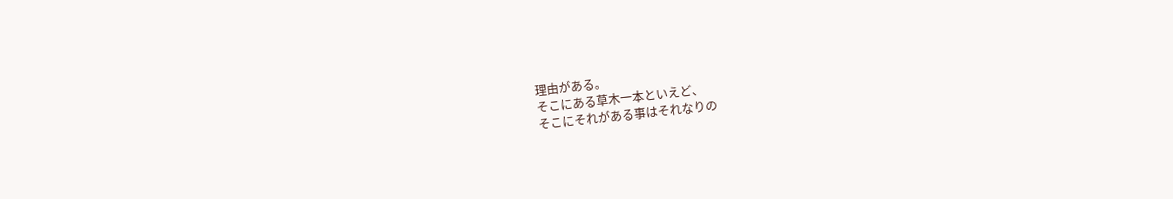理由がある。
そこにある草木一本といえど、
そこにそれがある事はそれなりの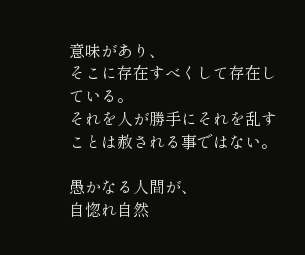意味があり、
そこに存在すべくして存在している。
それを人が勝手にそれを乱すことは赦される事ではない。

愚かなる人間が、
自惚れ自然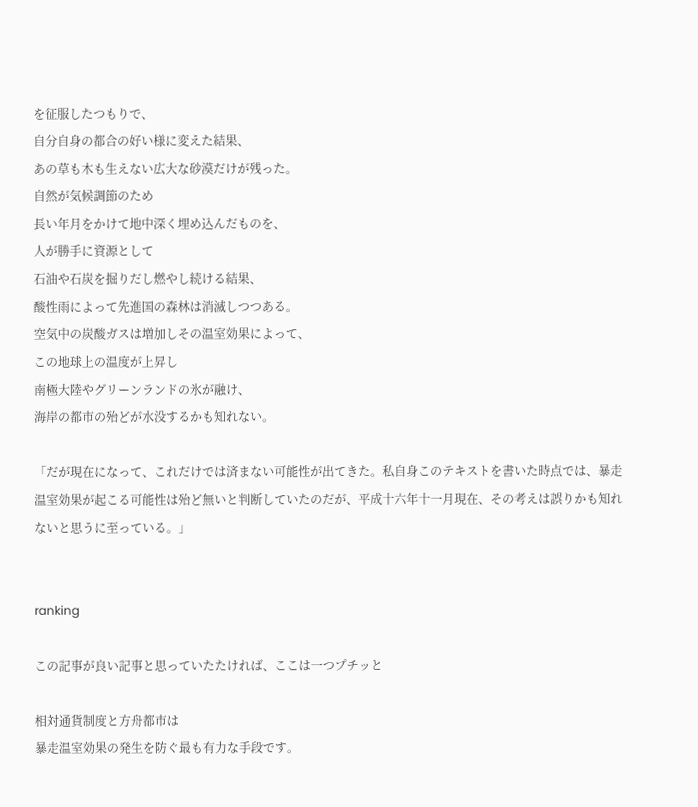を征服したつもりで、
自分自身の都合の好い様に変えた結果、
あの草も木も生えない広大な砂漠だけが残った。
自然が気候調節のため
長い年月をかけて地中深く埋め込んだものを、
人が勝手に資源として
石油や石炭を掘りだし燃やし続ける結果、
酸性雨によって先進国の森林は消滅しつつある。
空気中の炭酸ガスは増加しその温室効果によって、
この地球上の温度が上昇し
南極大陸やグリーンランドの氷が融け、
海岸の都市の殆どが水没するかも知れない。

「だが現在になって、これだけでは済まない可能性が出てきた。私自身このテキストを書いた時点では、暴走温室効果が起こる可能性は殆ど無いと判断していたのだが、平成十六年十一月現在、その考えは誤りかも知れないと思うに至っている。」


ranking

この記事が良い記事と思っていたたければ、ここは一つプチッと

相対通貨制度と方舟都市は
暴走温室効果の発生を防ぐ最も有力な手段です。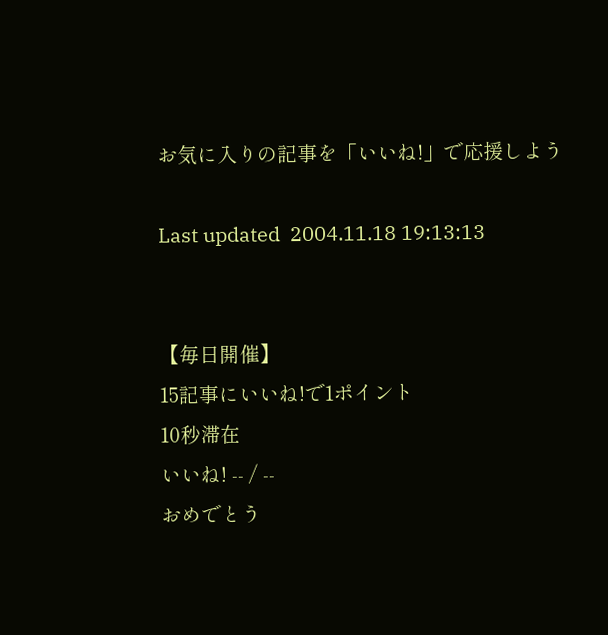お気に入りの記事を「いいね!」で応援しよう

Last updated  2004.11.18 19:13:13


【毎日開催】
15記事にいいね!で1ポイント
10秒滞在
いいね! -- / --
おめでとう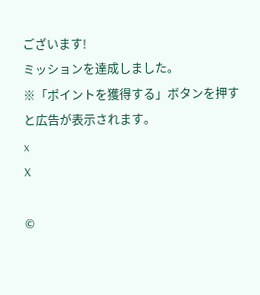ございます!
ミッションを達成しました。
※「ポイントを獲得する」ボタンを押すと広告が表示されます。
x
X

©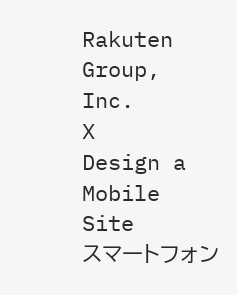Rakuten Group, Inc.
X
Design a Mobile Site
スマートフォン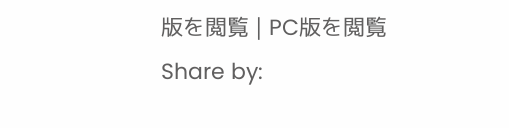版を閲覧 | PC版を閲覧
Share by: